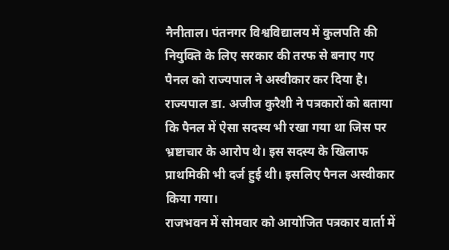नैनीताल। पंतनगर विश्वविद्यालय में कुलपति की नियुक्ति के लिए सरकार की तरफ से बनाए गए पैनल को राज्यपाल ने अस्वीकार कर दिया है। राज्यपाल डा. अजीज कुरैशी ने पत्रकारों को बताया कि पैनल में ऐसा सदस्य भी रखा गया था जिस पर भ्रष्टाचार के आरोप थे। इस सदस्य के खिलाफ प्राथमिकी भी दर्ज हुई थी। इसलिए पैनल अस्वीकार किया गया।
राजभवन में सोमवार को आयोजित पत्रकार वार्ता में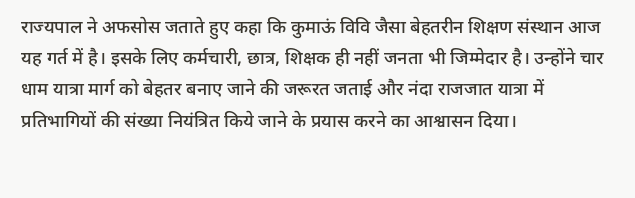राज्यपाल ने अफसोस जताते हुए कहा कि कुमाऊं विवि जैसा बेहतरीन शिक्षण संस्थान आज यह गर्त में है। इसके लिए कर्मचारी, छात्र, शिक्षक ही नहीं जनता भी जिम्मेदार है। उन्होंने चार धाम यात्रा मार्ग को बेहतर बनाए जाने की जरूरत जताई और नंदा राजजात यात्रा में प्रतिभागियों की संख्या नियंत्रित किये जाने के प्रयास करने का आश्वासन दिया।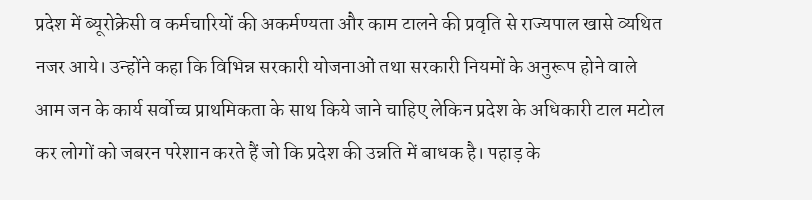प्रदेश में ब्यूरोक्रेसी व कर्मचारियों की अकर्मण्यता और काम टालने की प्रवृति से राज्यपाल खासे व्यथित नजर आये। उन्होंने कहा कि विभिन्न सरकारी योजनाओं तथा सरकारी नियमों के अनुरूप होने वाले आम जन के कार्य सर्वोच्च प्राथमिकता के साथ किये जाने चाहिए लेकिन प्रदेश के अधिकारी टाल मटोल कर लोगों को जबरन परेशान करते हैं जो कि प्रदेश की उन्नति में बाधक है। पहाड़ के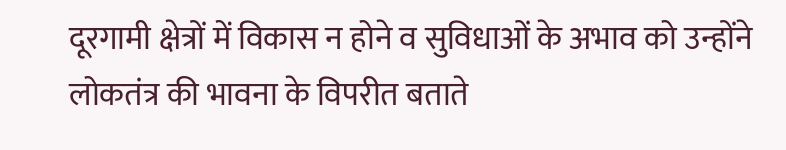दूरगामी क्षेत्रों में विकास न होने व सुविधाओं के अभाव को उन्होंने लोकतंत्र की भावना के विपरीत बताते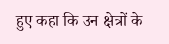हुए कहा कि उन क्षेत्रों के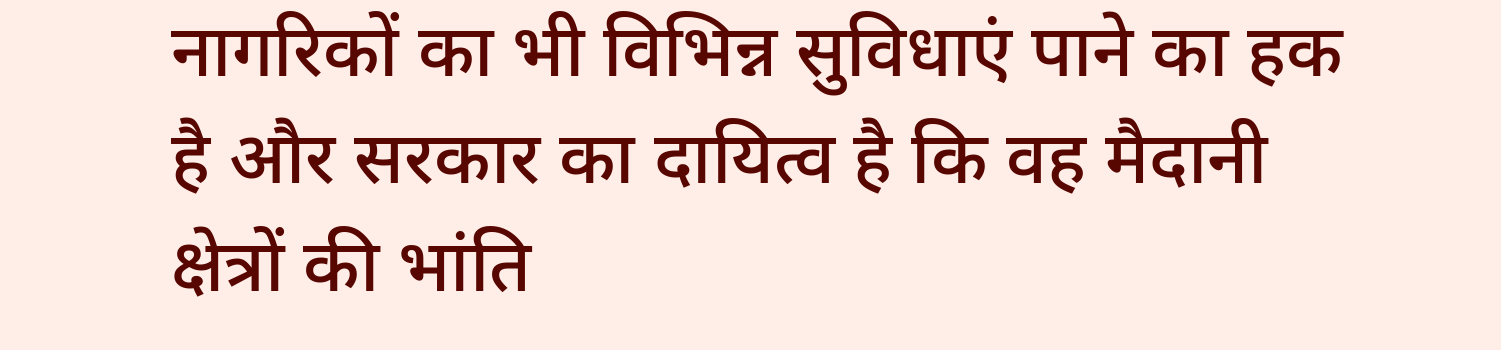नागरिकों का भी विभिन्न सुविधाएं पाने का हक है और सरकार का दायित्व है कि वह मैदानी क्षेत्रों की भांति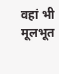वहां भी मूलभूत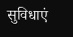सुविधाएं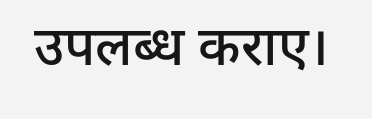उपलब्ध कराए।